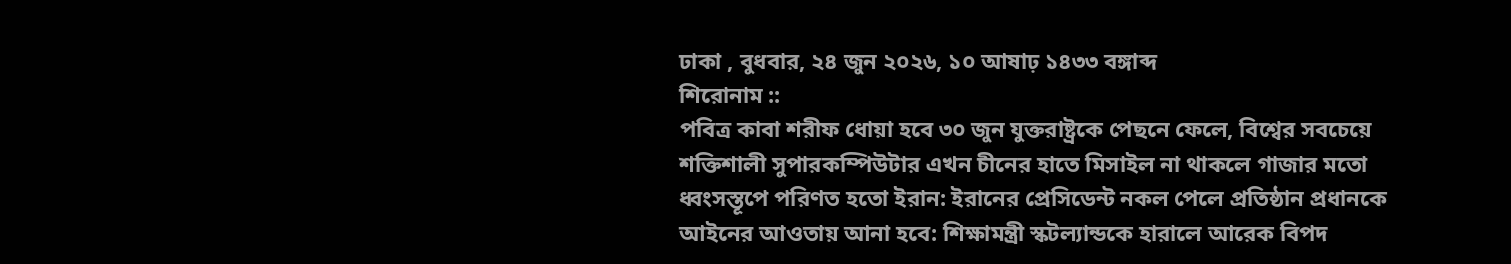ঢাকা , বুধবার, ২৪ জুন ২০২৬, ১০ আষাঢ় ১৪৩৩ বঙ্গাব্দ
শিরোনাম ::
পবিত্র কাবা শরীফ ধোয়া হবে ৩০ জুন যুক্তরাষ্ট্রকে পেছনে ফেলে, বিশ্বের সবচেয়ে শক্তিশালী সুপারকম্পিউটার এখন চীনের হাতে মিসাইল না থাকলে গাজার মতো ধ্বংসস্তূপে পরিণত হতো ইরান: ইরানের প্রেসিডেন্ট নকল পেলে প্রতিষ্ঠান প্রধানকে আইনের আওতায় আনা হবে: শিক্ষামন্ত্রী স্কটল্যান্ডকে হারালে আরেক বিপদ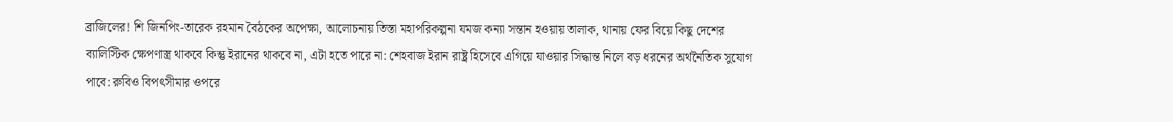ব্রাজিলের! শি জিনপিং-তারেক রহমান বৈঠকের অপেক্ষা, আলোচনায় তিস্তা মহাপরিকল্পনা যমজ কন্যা সন্তান হওয়ায় তালাক, থানায় ফের বিয়ে কিছু দেশের ব্যালিস্টিক ক্ষেপণাস্ত্র থাকবে কিন্তু ইরানের থাকবে না, এটা হতে পারে না: শেহবাজ ইরান রাষ্ট্র হিসেবে এগিয়ে যাওয়ার সিদ্ধান্ত নিলে বড় ধরনের অর্থনৈতিক সুযোগ পাবে: রুবিও বিপৎসীমার ওপরে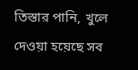তিস্তার পানি, খুলে দেওয়া হয়েছে সব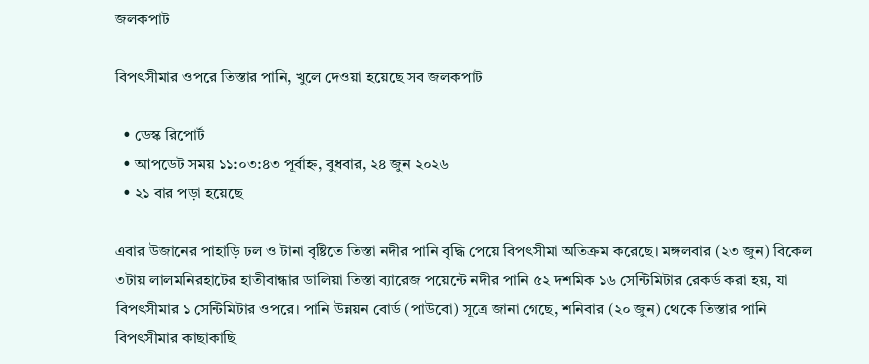জলকপাট

বিপৎসীমার ওপরে তিস্তার পানি, খুলে দেওয়া হয়েছে সব জলকপাট

  • ডেস্ক রিপোর্ট
  • আপডেট সময় ১১:০৩:৪৩ পূর্বাহ্ন, বুধবার, ২৪ জুন ২০২৬
  • ২১ বার পড়া হয়েছে

এবার উজানের পাহাড়ি ঢল ও টানা বৃষ্টিতে তিস্তা নদীর পানি বৃদ্ধি পেয়ে বিপৎসীমা অতিক্রম করেছে। মঙ্গলবার (২৩ জুন) বিকেল ৩টায় লালমনিরহাটের হাতীবান্ধার ডালিয়া তিস্তা ব্যারেজ পয়েন্টে নদীর পানি ৫২ দশমিক ১৬ সেন্টিমিটার রেকর্ড করা হয়, যা বিপৎসীমার ১ সেন্টিমিটার ওপরে। পানি উন্নয়ন বোর্ড (পাউবো) সূত্রে জানা গেছে, শনিবার (২০ জুন) থেকে তিস্তার পানি বিপৎসীমার কাছাকাছি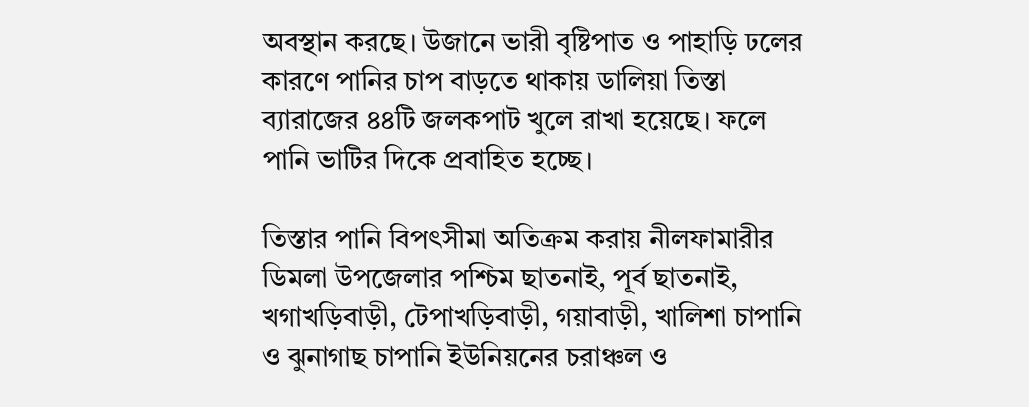অবস্থান করছে। উজানে ভারী বৃষ্টিপাত ও পাহাড়ি ঢলের কারণে পানির চাপ বাড়তে থাকায় ডালিয়া তিস্তা ব্যারাজের ৪৪টি জলকপাট খুলে রাখা হয়েছে। ফলে পানি ভাটির দিকে প্রবাহিত হচ্ছে।

তিস্তার পানি বিপৎসীমা অতিক্রম করায় নীলফামারীর ডিমলা উপজেলার পশ্চিম ছাতনাই, পূর্ব ছাতনাই, খগাখড়িবাড়ী, টেপাখড়িবাড়ী, গয়াবাড়ী, খালিশা চাপানি ও ঝুনাগাছ চাপানি ইউনিয়নের চরাঞ্চল ও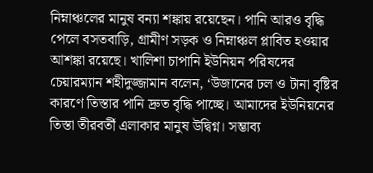নিম্নাঞ্চলের মানুষ বন্যা শঙ্কায় রয়েছেন। পানি আরও বৃদ্ধি পেলে বসতবাড়ি, গ্রামীণ সড়ক ও নিম্নাঞ্চল প্লাবিত হওয়ার আশঙ্কা রয়েছে। খালিশা চাপানি ইউনিয়ন পরিষদের চেয়ারম্যান শহীদুজ্জামান বলেন, ‘উজানের ঢল ও টানা বৃষ্টির কারণে তিস্তার পানি দ্রুত বৃদ্ধি পাচ্ছে। আমাদের ইউনিয়নের তিস্তা তীরবর্তী এলাকার মানুষ উদ্বিগ্ন। সম্ভাব্য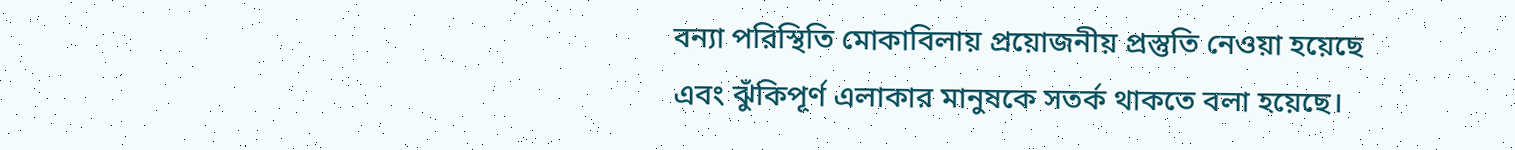বন্যা পরিস্থিতি মোকাবিলায় প্রয়োজনীয় প্রস্তুতি নেওয়া হয়েছে এবং ঝুঁকিপূর্ণ এলাকার মানুষকে সতর্ক থাকতে বলা হয়েছে।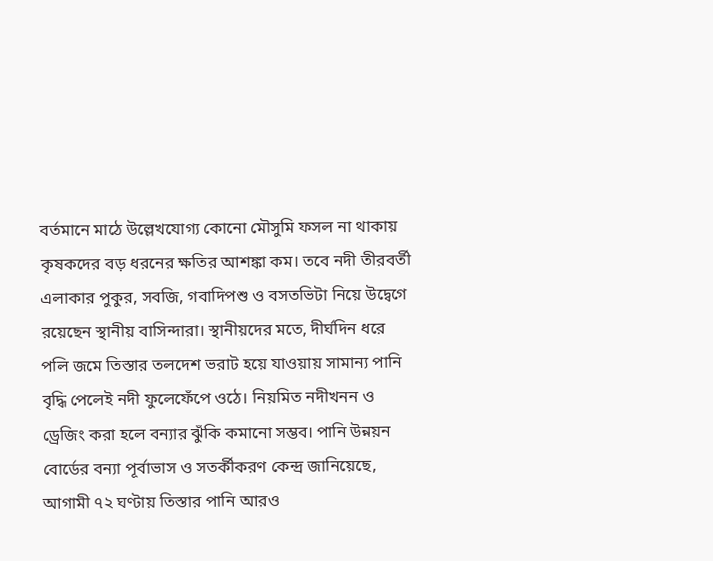বর্তমানে মাঠে উল্লেখযোগ্য কোনো মৌসুমি ফসল না থাকায় কৃষকদের বড় ধরনের ক্ষতির আশঙ্কা কম। তবে নদী তীরবর্তী এলাকার পুকুর, সবজি, গবাদিপশু ও বসতভিটা নিয়ে উদ্বেগে রয়েছেন স্থানীয় বাসিন্দারা। স্থানীয়দের মতে, দীর্ঘদিন ধরে পলি জমে তিস্তার তলদেশ ভরাট হয়ে যাওয়ায় সামান্য পানি বৃদ্ধি পেলেই নদী ফুলেফেঁপে ওঠে। নিয়মিত নদীখনন ও ড্রেজিং করা হলে বন্যার ঝুঁকি কমানো সম্ভব। পানি উন্নয়ন বোর্ডের বন্যা পূর্বাভাস ও সতর্কীকরণ কেন্দ্র জানিয়েছে, আগামী ৭২ ঘণ্টায় তিস্তার পানি আরও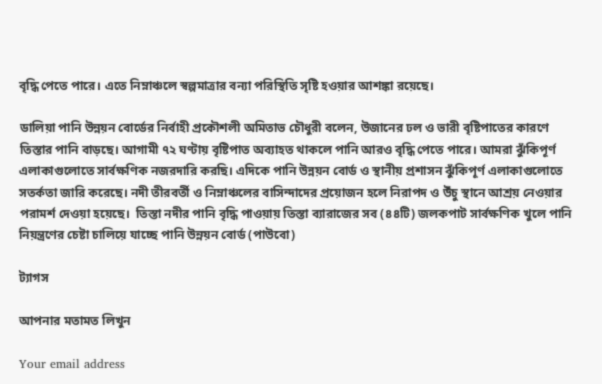বৃদ্ধি পেতে পারে। এতে নিম্নাঞ্চলে স্বল্পমাত্রার বন্যা পরিস্থিতি সৃষ্টি হওয়ার আশঙ্কা রয়েছে।

ডালিয়া পানি উন্নয়ন বোর্ডের নির্বাহী প্রকৌশলী অমিতাভ চৌধুরী বলেন, উজানের ঢল ও ভারী বৃষ্টিপাতের কারণে তিস্তার পানি বাড়ছে। আগামী ৭২ ঘণ্টায় বৃষ্টিপাত অব্যাহত থাকলে পানি আরও বৃদ্ধি পেতে পারে। আমরা ঝুঁকিপূর্ণ এলাকাগুলোতে সার্বক্ষণিক নজরদারি করছি। এদিকে পানি উন্নয়ন বোর্ড ও স্থানীয় প্রশাসন ঝুঁকিপূর্ণ এলাকাগুলোতে সতর্কতা জারি করেছে। নদী তীরবর্তী ও নিম্নাঞ্চলের বাসিন্দাদের প্রয়োজন হলে নিরাপদ ও উঁচু স্থানে আশ্রয় নেওয়ার পরামর্শ দেওয়া হয়েছে।  তিস্তা নদীর পানি বৃদ্ধি পাওয়ায় তিস্তা ব্যারাজের সব (৪৪টি) জলকপাট সার্বক্ষণিক খুলে পানি নিয়ন্ত্রণের চেষ্টা চালিয়ে যাচ্ছে পানি উন্নয়ন বোর্ড (পাউবো)

ট্যাগস

আপনার মতামত লিখুন

Your email address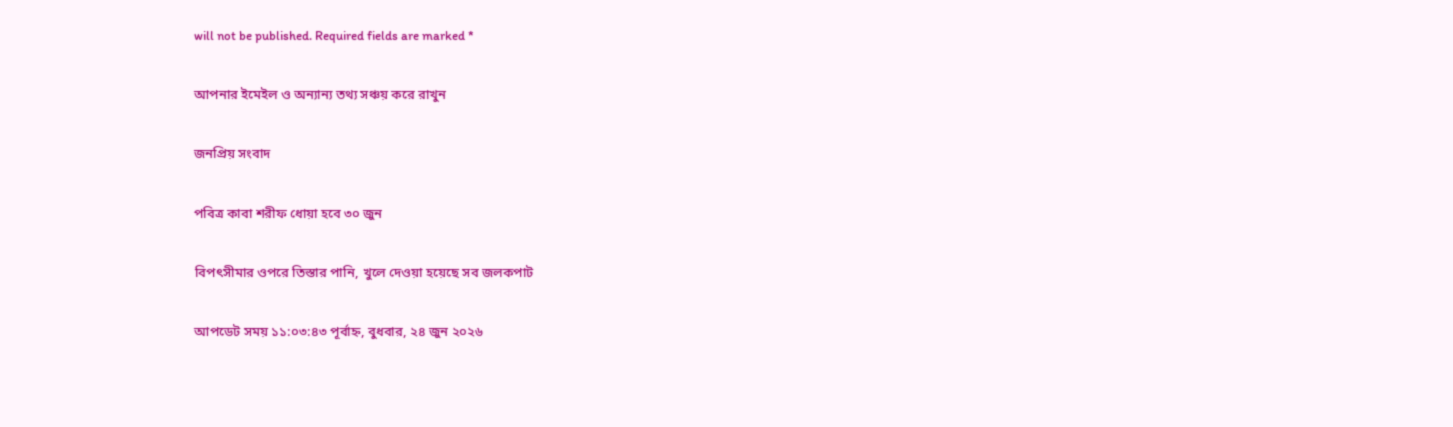will not be published. Required fields are marked *

আপনার ইমেইল ও অন্যান্য তথ্য সঞ্চয় করে রাখুন

জনপ্রিয় সংবাদ

পবিত্র কাবা শরীফ ধোয়া হবে ৩০ জুন

বিপৎসীমার ওপরে তিস্তার পানি, খুলে দেওয়া হয়েছে সব জলকপাট

আপডেট সময় ১১:০৩:৪৩ পূর্বাহ্ন, বুধবার, ২৪ জুন ২০২৬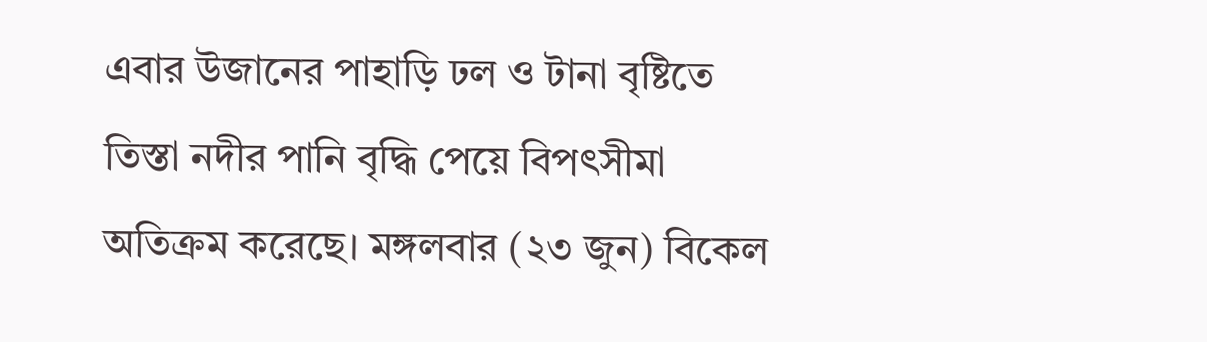এবার উজানের পাহাড়ি ঢল ও টানা বৃষ্টিতে তিস্তা নদীর পানি বৃদ্ধি পেয়ে বিপৎসীমা অতিক্রম করেছে। মঙ্গলবার (২৩ জুন) বিকেল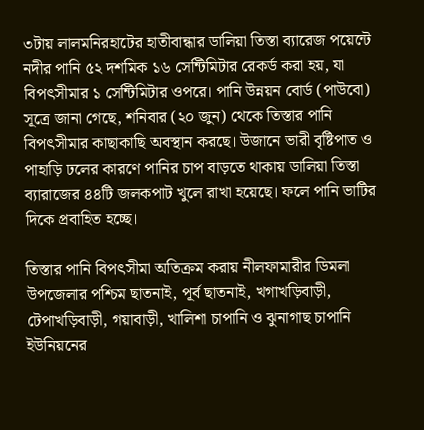৩টায় লালমনিরহাটের হাতীবান্ধার ডালিয়া তিস্তা ব্যারেজ পয়েন্টে নদীর পানি ৫২ দশমিক ১৬ সেন্টিমিটার রেকর্ড করা হয়, যা বিপৎসীমার ১ সেন্টিমিটার ওপরে। পানি উন্নয়ন বোর্ড (পাউবো) সূত্রে জানা গেছে, শনিবার (২০ জুন) থেকে তিস্তার পানি বিপৎসীমার কাছাকাছি অবস্থান করছে। উজানে ভারী বৃষ্টিপাত ও পাহাড়ি ঢলের কারণে পানির চাপ বাড়তে থাকায় ডালিয়া তিস্তা ব্যারাজের ৪৪টি জলকপাট খুলে রাখা হয়েছে। ফলে পানি ভাটির দিকে প্রবাহিত হচ্ছে।

তিস্তার পানি বিপৎসীমা অতিক্রম করায় নীলফামারীর ডিমলা উপজেলার পশ্চিম ছাতনাই, পূর্ব ছাতনাই, খগাখড়িবাড়ী, টেপাখড়িবাড়ী, গয়াবাড়ী, খালিশা চাপানি ও ঝুনাগাছ চাপানি ইউনিয়নের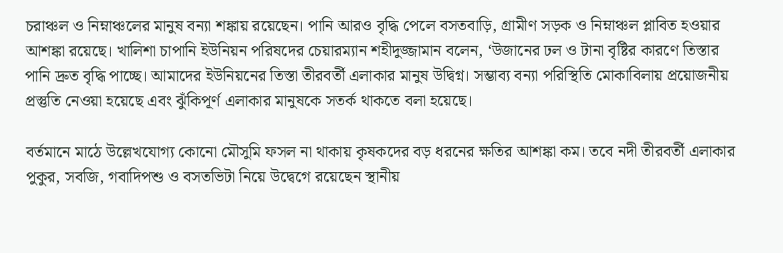চরাঞ্চল ও নিম্নাঞ্চলের মানুষ বন্যা শঙ্কায় রয়েছেন। পানি আরও বৃদ্ধি পেলে বসতবাড়ি, গ্রামীণ সড়ক ও নিম্নাঞ্চল প্লাবিত হওয়ার আশঙ্কা রয়েছে। খালিশা চাপানি ইউনিয়ন পরিষদের চেয়ারম্যান শহীদুজ্জামান বলেন, ‘উজানের ঢল ও টানা বৃষ্টির কারণে তিস্তার পানি দ্রুত বৃদ্ধি পাচ্ছে। আমাদের ইউনিয়নের তিস্তা তীরবর্তী এলাকার মানুষ উদ্বিগ্ন। সম্ভাব্য বন্যা পরিস্থিতি মোকাবিলায় প্রয়োজনীয় প্রস্তুতি নেওয়া হয়েছে এবং ঝুঁকিপূর্ণ এলাকার মানুষকে সতর্ক থাকতে বলা হয়েছে।

বর্তমানে মাঠে উল্লেখযোগ্য কোনো মৌসুমি ফসল না থাকায় কৃষকদের বড় ধরনের ক্ষতির আশঙ্কা কম। তবে নদী তীরবর্তী এলাকার পুকুর, সবজি, গবাদিপশু ও বসতভিটা নিয়ে উদ্বেগে রয়েছেন স্থানীয়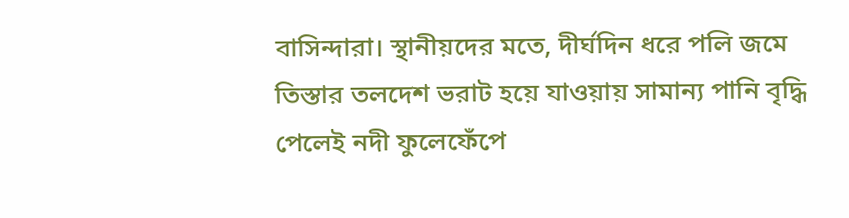বাসিন্দারা। স্থানীয়দের মতে, দীর্ঘদিন ধরে পলি জমে তিস্তার তলদেশ ভরাট হয়ে যাওয়ায় সামান্য পানি বৃদ্ধি পেলেই নদী ফুলেফেঁপে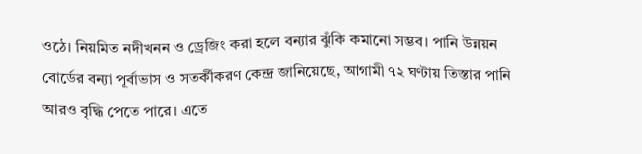ওঠে। নিয়মিত নদীখনন ও ড্রেজিং করা হলে বন্যার ঝুঁকি কমানো সম্ভব। পানি উন্নয়ন বোর্ডের বন্যা পূর্বাভাস ও সতর্কীকরণ কেন্দ্র জানিয়েছে, আগামী ৭২ ঘণ্টায় তিস্তার পানি আরও বৃদ্ধি পেতে পারে। এতে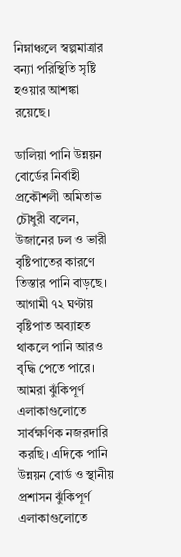নিম্নাঞ্চলে স্বল্পমাত্রার বন্যা পরিস্থিতি সৃষ্টি হওয়ার আশঙ্কা রয়েছে।

ডালিয়া পানি উন্নয়ন বোর্ডের নির্বাহী প্রকৌশলী অমিতাভ চৌধুরী বলেন, উজানের ঢল ও ভারী বৃষ্টিপাতের কারণে তিস্তার পানি বাড়ছে। আগামী ৭২ ঘণ্টায় বৃষ্টিপাত অব্যাহত থাকলে পানি আরও বৃদ্ধি পেতে পারে। আমরা ঝুঁকিপূর্ণ এলাকাগুলোতে সার্বক্ষণিক নজরদারি করছি। এদিকে পানি উন্নয়ন বোর্ড ও স্থানীয় প্রশাসন ঝুঁকিপূর্ণ এলাকাগুলোতে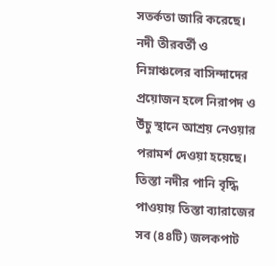সতর্কতা জারি করেছে। নদী তীরবর্তী ও নিম্নাঞ্চলের বাসিন্দাদের প্রয়োজন হলে নিরাপদ ও উঁচু স্থানে আশ্রয় নেওয়ার পরামর্শ দেওয়া হয়েছে।  তিস্তা নদীর পানি বৃদ্ধি পাওয়ায় তিস্তা ব্যারাজের সব (৪৪টি) জলকপাট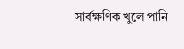সার্বক্ষণিক খুলে পানি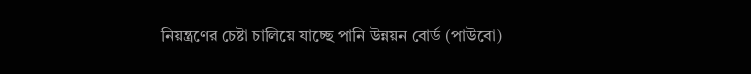নিয়ন্ত্রণের চেষ্টা চালিয়ে যাচ্ছে পানি উন্নয়ন বোর্ড (পাউবো)